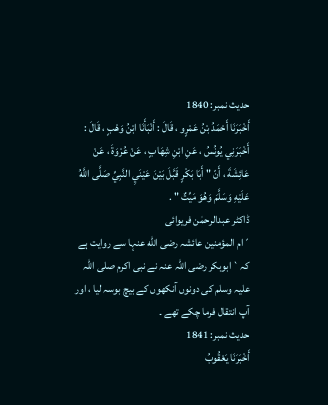حدیث نمبر: 1840
أَخْبَرَنَا أَحْمَدُ بْنُ عَمْرٍو ، قَالَ : أَنْبَأَنَا ابْنُ وَهْبٍ ، قَالَ : أَخْبَرَنِي يُونُسُ ، عَنِ ابْنِ شِهَابٍ ، عَنْ عُرْوَةَ ، عَنْ عَائِشَةَ ، أَنّ " أَبَا بَكْرٍ قَبَّلَ بَيْنَ عَيْنَيِ النَّبِيِّ صَلَّى اللَّهُ عَلَيْهِ وَسَلَّمَ وَهُوَ مَيِّتٌ " .
ڈاکٹر عبدالرحمٰن فریوائی
´ام المؤمنین عائشہ رضی الله عنہا سے روایت ہے کہ` ابوبکر رضی اللہ عنہ نے نبی اکرم صلی اللہ علیہ وسلم کی دونوں آنکھوں کے بیچ بوسہ لیا ، اور آپ انتقال فرما چکے تھے ۔
حدیث نمبر: 1841
أَخْبَرَنَا يَعْقُوبُ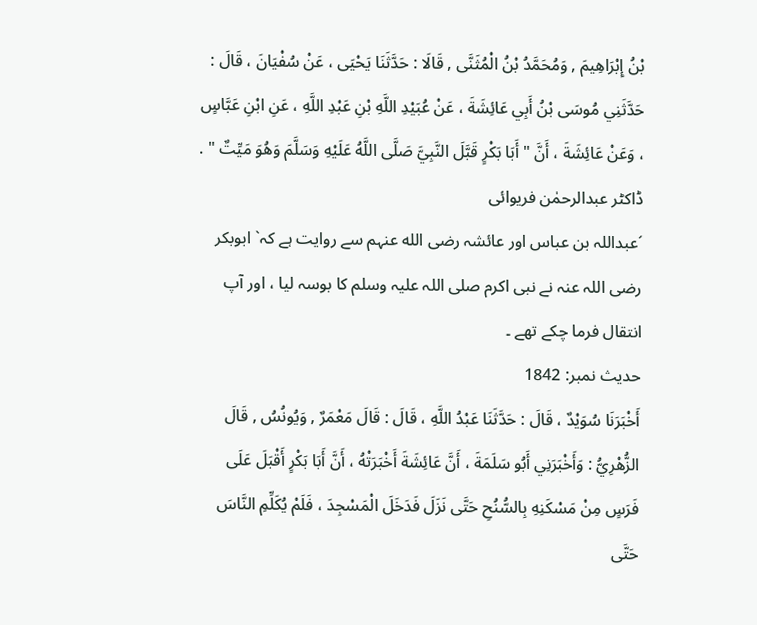بْنُ إِبْرَاهِيمَ , وَمُحَمَّدُ بْنُ الْمُثَنَّى , قَالَا : حَدَّثَنَا يَحْيَى ، عَنْ سُفْيَانَ ، قَالَ : حَدَّثَنِي مُوسَى بْنُ أَبِي عَائِشَةَ ، عَنْ عُبَيْدِ اللَّهِ بْنِ عَبْدِ اللَّهِ ، عَنِ ابْنِ عَبَّاسٍ ، وَعَنْ عَائِشَةَ ، أَنَّ " أَبَا بَكْرٍ قَبَّلَ النَّبِيَّ صَلَّى اللَّهُ عَلَيْهِ وَسَلَّمَ وَهُوَ مَيِّتٌ " .
ڈاکٹر عبدالرحمٰن فریوائی
´عبداللہ بن عباس اور عائشہ رضی الله عنہم سے روایت ہے کہ` ابوبکر رضی اللہ عنہ نے نبی اکرم صلی اللہ علیہ وسلم کا بوسہ لیا ، اور آپ انتقال فرما چکے تھے ۔
حدیث نمبر: 1842
أَخْبَرَنَا سُوَيْدٌ ، قَالَ : حَدَّثَنَا عَبْدُ اللَّهِ ، قَالَ : قَالَ مَعْمَرٌ , وَيُونُسُ , قَالَ الزُّهْرِيُّ : وَأَخْبَرَنِي أَبُو سَلَمَةَ ، أَنَّ عَائِشَةَ أَخْبَرَتْهُ ، أَنَّ أَبَا بَكْرٍ أَقْبَلَ عَلَى فَرَسٍ مِنْ مَسْكَنِهِ بِالسُّنُحِ حَتَّى نَزَلَ فَدَخَلَ الْمَسْجِدَ ، فَلَمْ يُكَلِّمِ النَّاسَ حَتَّى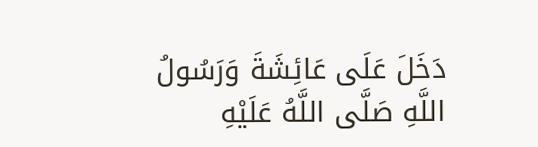دَخَلَ عَلَى عَائِشَةَ وَرَسُولُ اللَّهِ صَلَّى اللَّهُ عَلَيْهِ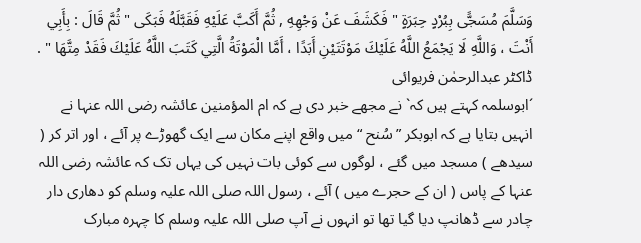وَسَلَّمَ مُسَجًّى بِبُرْدٍ حِبَرَةٍ " فَكَشَفَ عَنْ وَجْهِهِ , ثُمَّ أَكَبَّ عَلَيْهِ فَقَبَّلَهُ فَبَكَى " ثُمَّ قَالَ : بِأَبِي أَنْتَ ، وَاللَّهِ لَا يَجْمَعُ اللَّهُ عَلَيْكَ مَوْتَتَيْنِ أَبَدًا ، أَمَّا الْمَوْتَةُ الَّتِي كَتَبَ اللَّهُ عَلَيْكَ فَقَدْ مِتَّهَا " .
ڈاکٹر عبدالرحمٰن فریوائی
´ابوسلمہ کہتے ہیں کہ` نے مجھے خبر دی ہے کہ ام المؤمنین عائشہ رضی اللہ عنہا نے انہیں بتایا ہے کہ ابوبکر ” سُنح “ میں واقع اپنے مکان سے ایک گھوڑے پر آئے ، اور اتر کر ( سیدھے ) مسجد میں گئے ، لوگوں سے کوئی بات نہیں کی یہاں تک کہ عائشہ رضی اللہ عنہا کے پاس ( ان کے حجرے میں ) آئے ، رسول اللہ صلی اللہ علیہ وسلم کو دھاری دار چادر سے ڈھانپ دیا گیا تھا تو انہوں نے آپ صلی اللہ علیہ وسلم کا چہرہ مبارک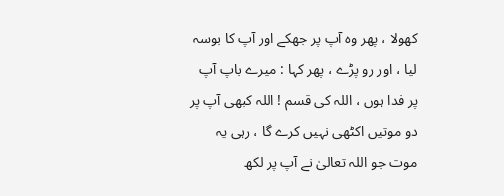کھولا ، پھر وہ آپ پر جھکے اور آپ کا بوسہ لیا ، اور رو پڑے ، پھر کہا : میرے باپ آپ پر فدا ہوں ، اللہ کی قسم ! اللہ کبھی آپ پر دو موتیں اکٹھی نہیں کرے گا ، رہی یہ موت جو اللہ تعالیٰ نے آپ پر لکھ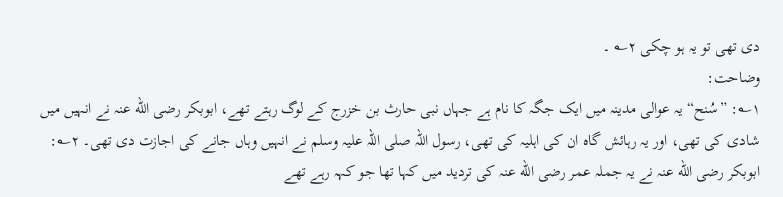دی تھی تو یہ ہو چکی ۲؎ ۔
وضاحت:
۱؎: ”سُنح“ یہ عوالی مدینہ میں ایک جگہ کا نام ہے جہاں نبی حارث بن خزرج کے لوگ رہتے تھے، ابوبکر رضی الله عنہ نے انہیں میں شادی کی تھی، اور یہ رہائش گاہ ان کی اہلیہ کی تھی، رسول اللہ صلی اللہ علیہ وسلم نے انہیں وہاں جانے کی اجازت دی تھی۔ ۲؎: ابوبکر رضی الله عنہ نے یہ جملہ عمر رضی الله عنہ کی تردید میں کہا تھا جو کہہ رہے تھے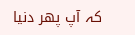کہ آپ پھر دنیا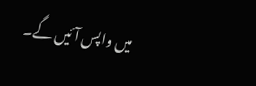میں واپس آئیں گے۔